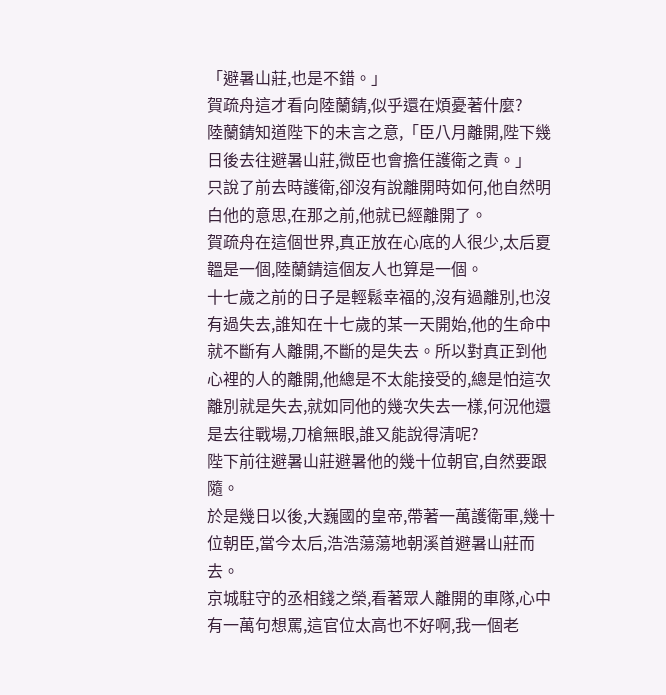「避暑山莊,也是不錯。」
賀疏舟這才看向陸蘭錆,似乎還在煩憂著什麼?
陸蘭錆知道陛下的未言之意,「臣八月離開,陛下幾日後去往避暑山莊,微臣也會擔任護衛之責。」
只說了前去時護衛,卻沒有說離開時如何,他自然明白他的意思,在那之前,他就已經離開了。
賀疏舟在這個世界,真正放在心底的人很少,太后夏韞是一個,陸蘭錆這個友人也算是一個。
十七歲之前的日子是輕鬆幸福的,沒有過離別,也沒有過失去,誰知在十七歲的某一天開始,他的生命中就不斷有人離開,不斷的是失去。所以對真正到他心裡的人的離開,他總是不太能接受的,總是怕這次離別就是失去,就如同他的幾次失去一樣,何況他還是去往戰場,刀槍無眼,誰又能說得清呢?
陛下前往避暑山莊避暑他的幾十位朝官,自然要跟隨。
於是幾日以後,大巍國的皇帝,帶著一萬護衛軍,幾十位朝臣,當今太后,浩浩蕩蕩地朝溪首避暑山莊而去。
京城駐守的丞相錢之榮,看著眾人離開的車隊,心中有一萬句想罵,這官位太高也不好啊,我一個老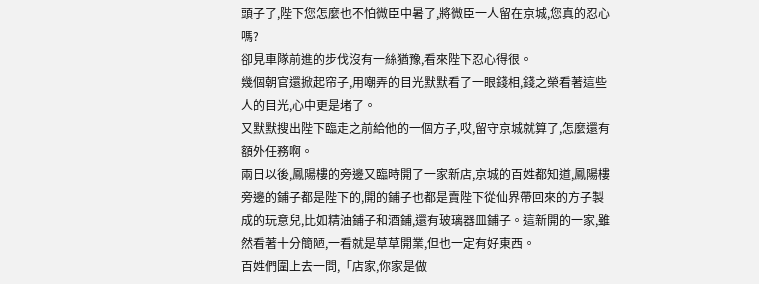頭子了,陛下您怎麼也不怕微臣中暑了,將微臣一人留在京城,您真的忍心嗎?
卻見車隊前進的步伐沒有一絲猶豫,看來陛下忍心得很。
幾個朝官還掀起帘子,用嘲弄的目光默默看了一眼錢相,錢之榮看著這些人的目光,心中更是堵了。
又默默搜出陛下臨走之前給他的一個方子,哎,留守京城就算了,怎麼還有額外任務啊。
兩日以後,鳳陽樓的旁邊又臨時開了一家新店,京城的百姓都知道,鳳陽樓旁邊的鋪子都是陛下的,開的鋪子也都是賣陛下從仙界帶回來的方子製成的玩意兒,比如精油鋪子和酒鋪,還有玻璃器皿鋪子。這新開的一家,雖然看著十分簡陋,一看就是草草開業,但也一定有好東西。
百姓們圍上去一問,「店家,你家是做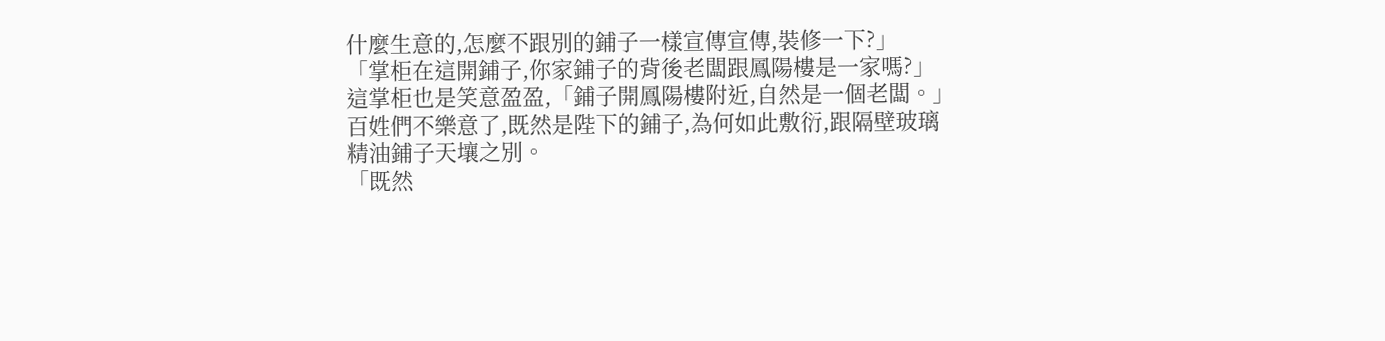什麼生意的,怎麼不跟別的鋪子一樣宣傳宣傳,裝修一下?」
「掌柜在這開鋪子,你家鋪子的背後老闆跟鳳陽樓是一家嗎?」
這掌柜也是笑意盈盈,「鋪子開鳳陽樓附近,自然是一個老闆。」
百姓們不樂意了,既然是陛下的鋪子,為何如此敷衍,跟隔壁玻璃精油鋪子天壤之別。
「既然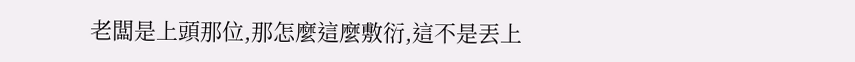老闆是上頭那位,那怎麼這麼敷衍,這不是丟上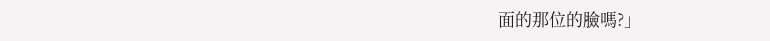面的那位的臉嗎?」